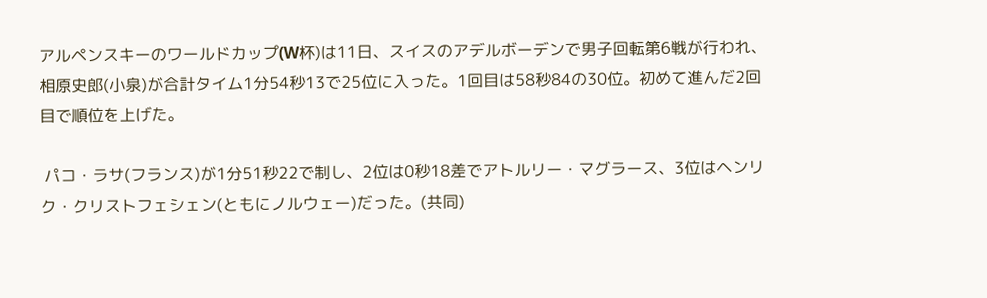アルペンスキーのワールドカップ(W杯)は11日、スイスのアデルボーデンで男子回転第6戦が行われ、相原史郎(小泉)が合計タイム1分54秒13で25位に入った。1回目は58秒84の30位。初めて進んだ2回目で順位を上げた。

 パコ・ラサ(フランス)が1分51秒22で制し、2位は0秒18差でアトルリー・マグラース、3位はヘンリク・クリストフェシェン(ともにノルウェー)だった。(共同)